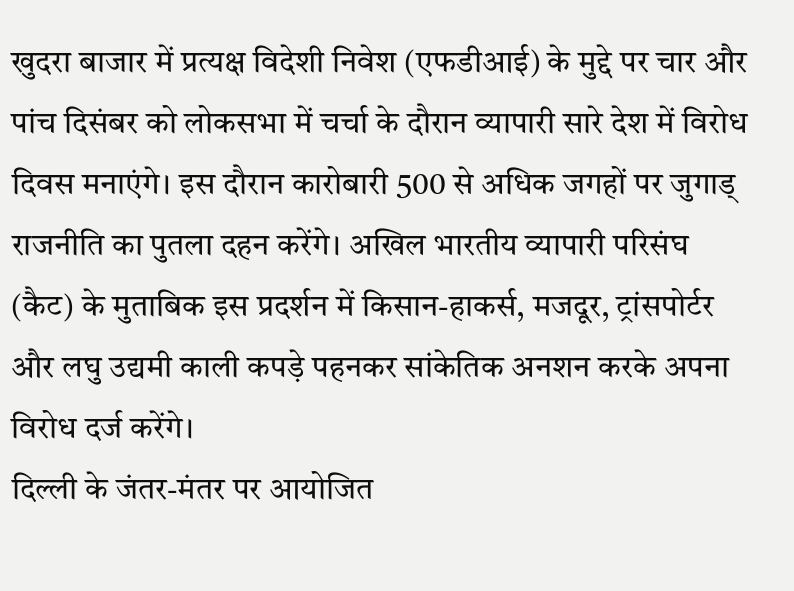खुदरा बाजार में प्रत्यक्ष विदेशी निवेश (एफडीआई) के मुद्दे पर चार और पांच दिसंबर को लोकसभा में चर्चा के दौरान व्यापारी सारे देश में विरोध दिवस मनाएंगे। इस दौरान कारोबारी 500 से अधिक जगहों पर जुगाड् राजनीति का पुतला दहन करेंगे। अखिल भारतीय व्यापारी परिसंघ (कैट) के मुताबिक इस प्रदर्शन में किसान-हाकर्स, मजदूर, ट्रांसपोर्टर और लघु उद्यमी काली कपड़े पहनकर सांकेतिक अनशन करके अपना विरोध दर्ज करेंगे।
दिल्ली के जंतर-मंतर पर आयोजित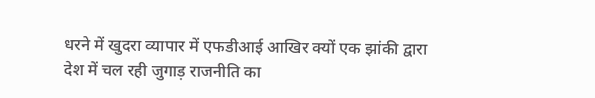धरने में खुदरा व्यापार में एफडीआई आखिर क्यों एक झांकी द्वारा देश में चल रही जुगाड़ राजनीति का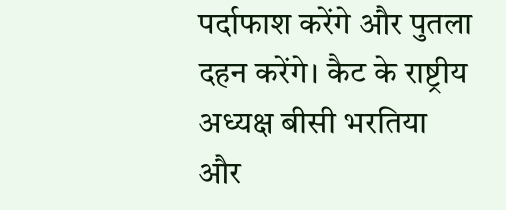पर्दाफाश करेंगे और पुतला दहन करेंगे। कैट के राष्ट्रीय अध्यक्ष बीसी भरतिया और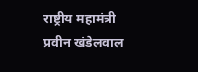राष्ट्रीय महामंत्री प्रवीन खंडेलवाल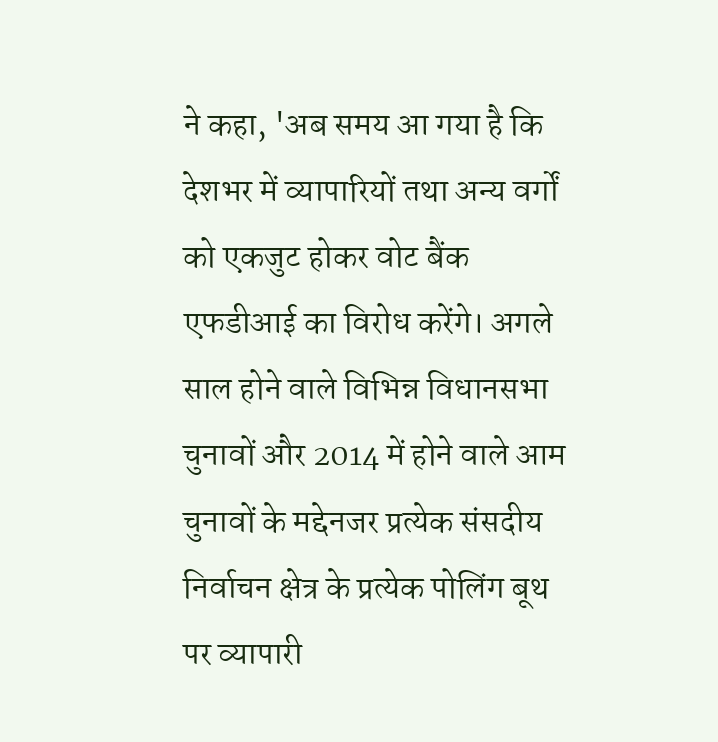ने कहा, 'अब समय आ गया है कि देशभर में व्यापारियों तथा अन्य वर्गों को एकजुट होकर वोट बैंक एफडीआई का विरोध करेंगे। अगले साल होने वाले विभिन्न विधानसभा चुनावों और 2014 में होने वाले आम चुनावों के मद्देनजर प्रत्येक संसदीय निर्वाचन क्षेत्र के प्रत्येक पोलिंग बूथ पर व्यापारी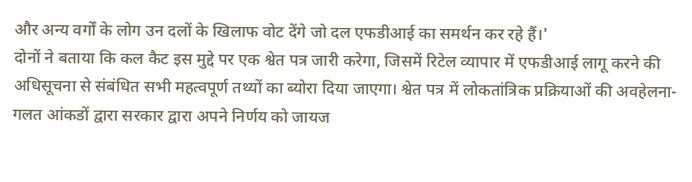और अन्य वर्गों के लोग उन दलों के खिलाफ वोट देंगे जो दल एफडीआई का समर्थन कर रहे हैं।'
दोनों ने बताया कि कल कैट इस मुद्दे पर एक श्वेत पत्र जारी करेगा, जिसमें रिटेल व्यापार में एफडीआई लागू करने की अधिसूचना से संबंधित सभी महत्वपूर्ण तथ्यों का ब्योरा दिया जाएगा। श्वेत पत्र में लोकतांत्रिक प्रक्रियाओं की अवहेलना-गलत आंकडों द्वारा सरकार द्वारा अपने निर्णय को जायज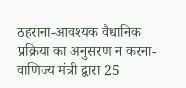ठहराना-आवश्यक वैधानिक प्रक्रिया का अनुसरण न करना-वाणिज्य मंत्री द्वारा 25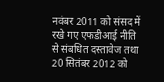नवंबर 2011 को संसद में रखे गए एफडीआई नीति से संबधित दस्तावेज तथा 20 सितंबर 2012 को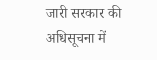जारी सरकार की अधिसूचना में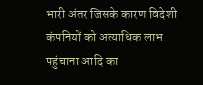भारी अंतर जिसके कारण विदेशी कंपनियों को अत्याधिक लाभ पहुंचाना आदि का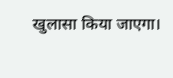खुलासा किया जाएगा।